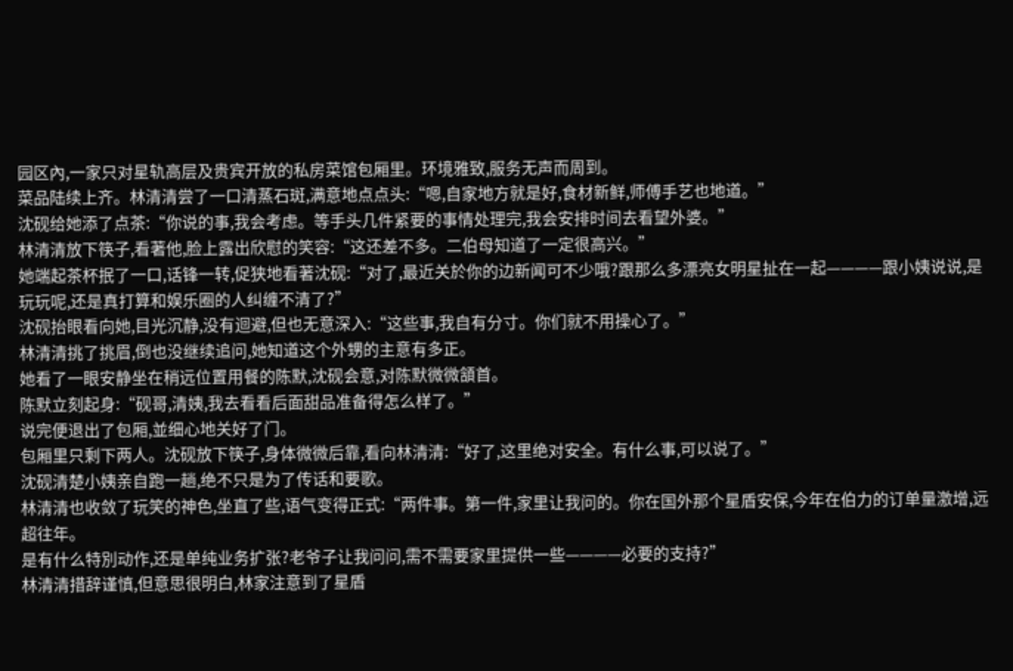园区內,一家只对星轨高层及贵宾开放的私房菜馆包厢里。环境雅致,服务无声而周到。
菜品陆续上齐。林清清尝了一口清蒸石斑,满意地点点头:“嗯,自家地方就是好,食材新鲜,师傅手艺也地道。”
沈砚给她添了点茶:“你说的事,我会考虑。等手头几件紧要的事情处理完,我会安排时间去看望外婆。”
林清清放下筷子,看著他,脸上露出欣慰的笑容:“这还差不多。二伯母知道了一定很高兴。”
她端起茶杯抿了一口,话锋一转,促狭地看著沈砚:“对了,最近关於你的边新闻可不少哦?跟那么多漂亮女明星扯在一起————跟小姨说说,是玩玩呢,还是真打算和娱乐圈的人纠缠不清了?”
沈砚抬眼看向她,目光沉静,没有迴避,但也无意深入:“这些事,我自有分寸。你们就不用操心了。”
林清清挑了挑眉,倒也没继续追问,她知道这个外甥的主意有多正。
她看了一眼安静坐在稍远位置用餐的陈默,沈砚会意,对陈默微微頷首。
陈默立刻起身:“砚哥,清姨,我去看看后面甜品准备得怎么样了。”
说完便退出了包厢,並细心地关好了门。
包厢里只剩下两人。沈砚放下筷子,身体微微后靠,看向林清清:“好了,这里绝对安全。有什么事,可以说了。”
沈砚清楚小姨亲自跑一趟,绝不只是为了传话和要歌。
林清清也收敛了玩笑的神色,坐直了些,语气变得正式:“两件事。第一件,家里让我问的。你在国外那个星盾安保,今年在伯力的订单量激增,远超往年。
是有什么特別动作,还是单纯业务扩张?老爷子让我问问,需不需要家里提供一些————必要的支持?”
林清清措辞谨慎,但意思很明白,林家注意到了星盾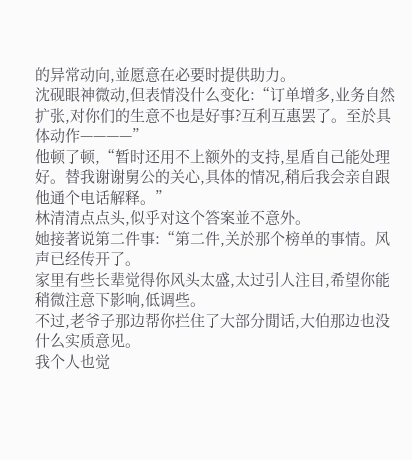的异常动向,並愿意在必要时提供助力。
沈砚眼神微动,但表情没什么变化:“订单增多,业务自然扩张,对你们的生意不也是好事?互利互惠罢了。至於具体动作————”
他顿了顿,“暂时还用不上额外的支持,星盾自己能处理好。替我谢谢舅公的关心,具体的情况,稍后我会亲自跟他通个电话解释。”
林清清点点头,似乎对这个答案並不意外。
她接著说第二件事:“第二件,关於那个榜单的事情。风声已经传开了。
家里有些长辈觉得你风头太盛,太过引人注目,希望你能稍微注意下影响,低调些。
不过,老爷子那边帮你拦住了大部分閒话,大伯那边也没什么实质意见。
我个人也觉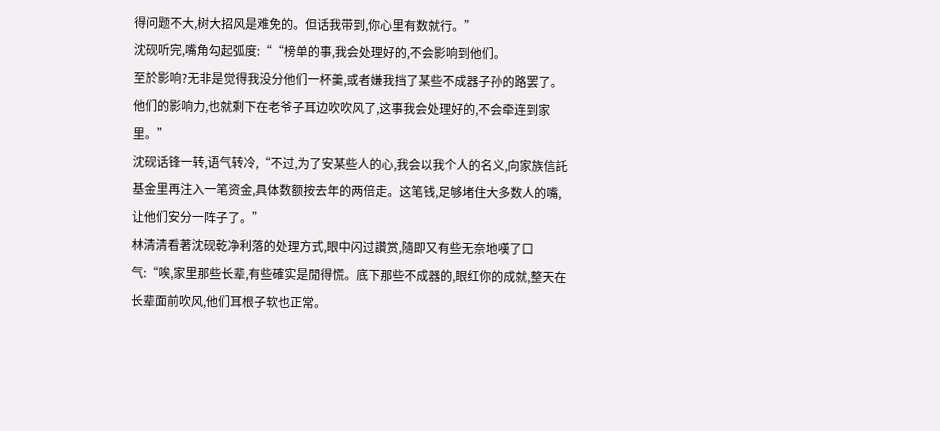得问题不大,树大招风是难免的。但话我带到,你心里有数就行。”
沈砚听完,嘴角勾起弧度:““榜单的事,我会处理好的,不会影响到他们。
至於影响?无非是觉得我没分他们一杯羹,或者嫌我挡了某些不成器子孙的路罢了。
他们的影响力,也就剩下在老爷子耳边吹吹风了,这事我会处理好的,不会牵连到家里。”
沈砚话锋一转,语气转冷,“不过,为了安某些人的心,我会以我个人的名义,向家族信託基金里再注入一笔资金,具体数额按去年的两倍走。这笔钱,足够堵住大多数人的嘴,让他们安分一阵子了。”
林清清看著沈砚乾净利落的处理方式,眼中闪过讚赏,隨即又有些无奈地嘆了口气:“唉,家里那些长辈,有些確实是閒得慌。底下那些不成器的,眼红你的成就,整天在长辈面前吹风,他们耳根子软也正常。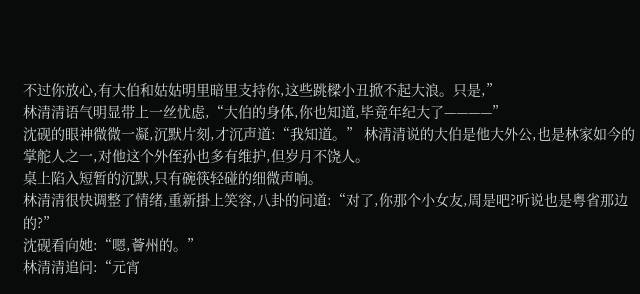不过你放心,有大伯和姑姑明里暗里支持你,这些跳樑小丑掀不起大浪。只是,”
林清清语气明显带上一丝忧虑,“大伯的身体,你也知道,毕竟年纪大了————”
沈砚的眼神微微一凝,沉默片刻,才沉声道:“我知道。” 林清清说的大伯是他大外公,也是林家如今的掌舵人之一,对他这个外侄孙也多有维护,但岁月不饶人。
桌上陷入短暂的沉默,只有碗筷轻碰的细微声响。
林清清很快调整了情绪,重新掛上笑容,八卦的问道:“对了,你那个小女友,周是吧?听说也是粤省那边的?”
沈砚看向她:“嗯,薈州的。”
林清清追问:“元宵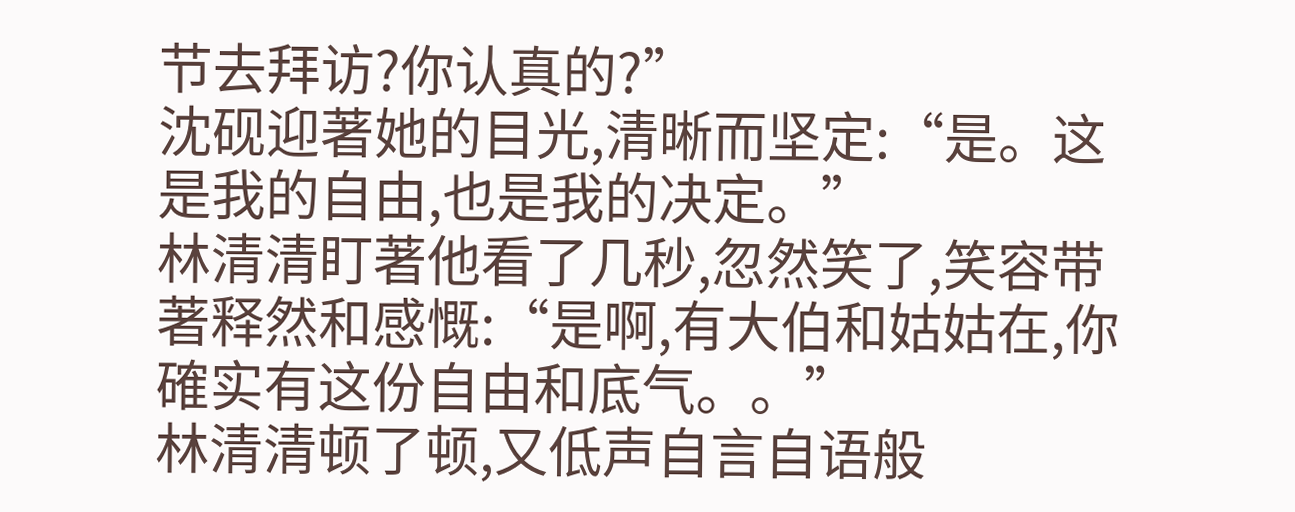节去拜访?你认真的?”
沈砚迎著她的目光,清晰而坚定:“是。这是我的自由,也是我的决定。”
林清清盯著他看了几秒,忽然笑了,笑容带著释然和感慨:“是啊,有大伯和姑姑在,你確实有这份自由和底气。。”
林清清顿了顿,又低声自言自语般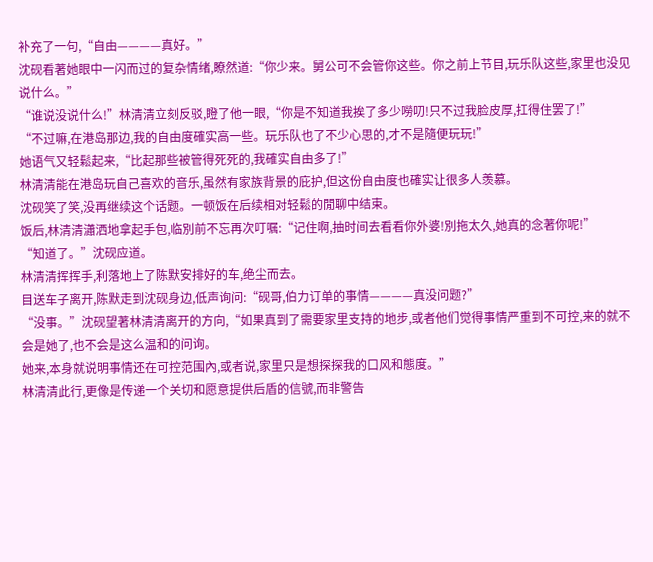补充了一句,“自由————真好。”
沈砚看著她眼中一闪而过的复杂情绪,瞭然道:“你少来。舅公可不会管你这些。你之前上节目,玩乐队这些,家里也没见说什么。”
“谁说没说什么!”林清清立刻反驳,瞪了他一眼,“你是不知道我挨了多少嘮叨!只不过我脸皮厚,扛得住罢了!”
“不过嘛,在港岛那边,我的自由度確实高一些。玩乐队也了不少心思的,才不是隨便玩玩!”
她语气又轻鬆起来,“比起那些被管得死死的,我確实自由多了!”
林清清能在港岛玩自己喜欢的音乐,虽然有家族背景的庇护,但这份自由度也確实让很多人羡慕。
沈砚笑了笑,没再继续这个话题。一顿饭在后续相对轻鬆的閒聊中结束。
饭后,林清清瀟洒地拿起手包,临別前不忘再次叮嘱:“记住啊,抽时间去看看你外婆!別拖太久,她真的念著你呢!”
“知道了。”沈砚应道。
林清清挥挥手,利落地上了陈默安排好的车,绝尘而去。
目送车子离开,陈默走到沈砚身边,低声询问:“砚哥,伯力订单的事情————真没问题?”
“没事。”沈砚望著林清清离开的方向,“如果真到了需要家里支持的地步,或者他们觉得事情严重到不可控,来的就不会是她了,也不会是这么温和的问询。
她来,本身就说明事情还在可控范围內,或者说,家里只是想探探我的口风和態度。”
林清清此行,更像是传递一个关切和愿意提供后盾的信號,而非警告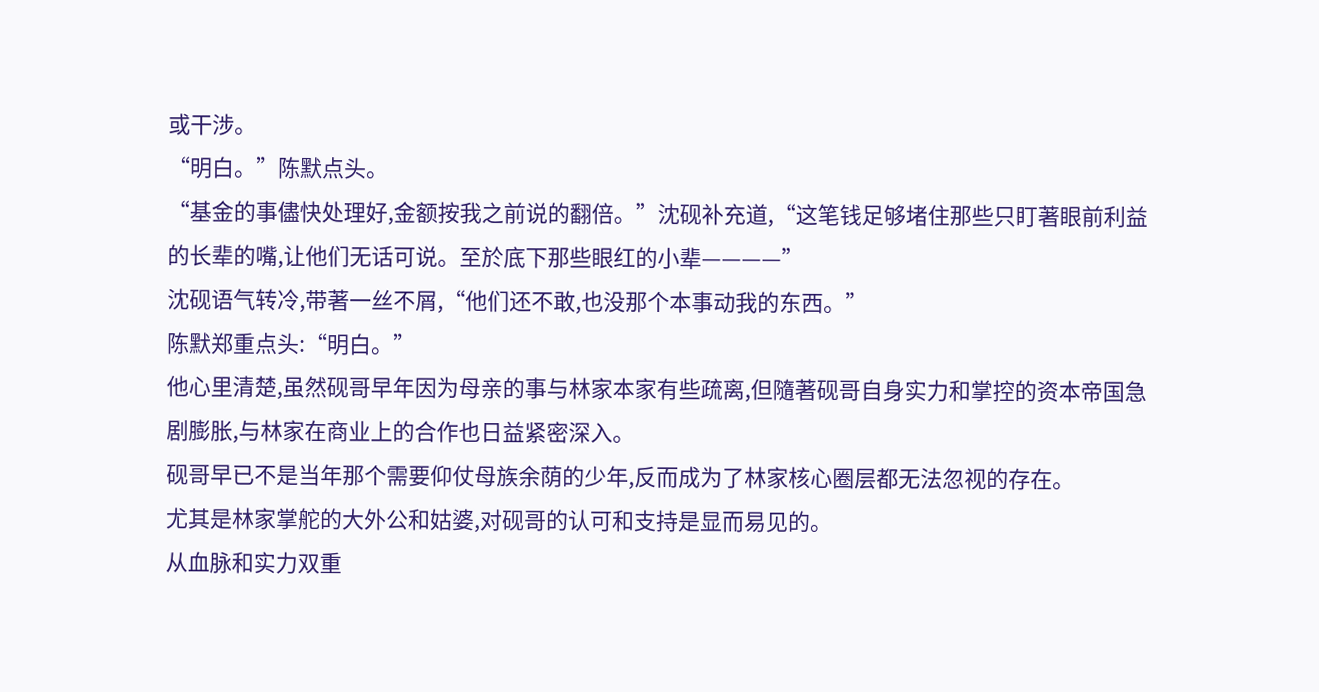或干涉。
“明白。”陈默点头。
“基金的事儘快处理好,金额按我之前说的翻倍。”沈砚补充道,“这笔钱足够堵住那些只盯著眼前利益的长辈的嘴,让他们无话可说。至於底下那些眼红的小辈————”
沈砚语气转冷,带著一丝不屑,“他们还不敢,也没那个本事动我的东西。”
陈默郑重点头:“明白。”
他心里清楚,虽然砚哥早年因为母亲的事与林家本家有些疏离,但隨著砚哥自身实力和掌控的资本帝国急剧膨胀,与林家在商业上的合作也日益紧密深入。
砚哥早已不是当年那个需要仰仗母族余荫的少年,反而成为了林家核心圈层都无法忽视的存在。
尤其是林家掌舵的大外公和姑婆,对砚哥的认可和支持是显而易见的。
从血脉和实力双重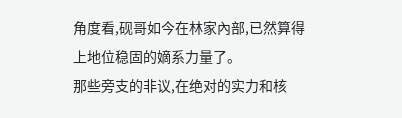角度看,砚哥如今在林家內部,已然算得上地位稳固的嫡系力量了。
那些旁支的非议,在绝对的实力和核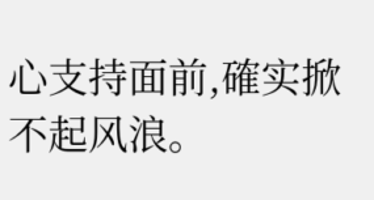心支持面前,確实掀不起风浪。